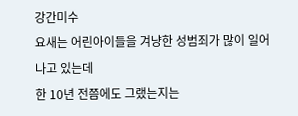강간미수
요새는 어린아이들을 겨냥한 성범죄가 많이 일어나고 있는데
한 10년 전쯤에도 그랬는지는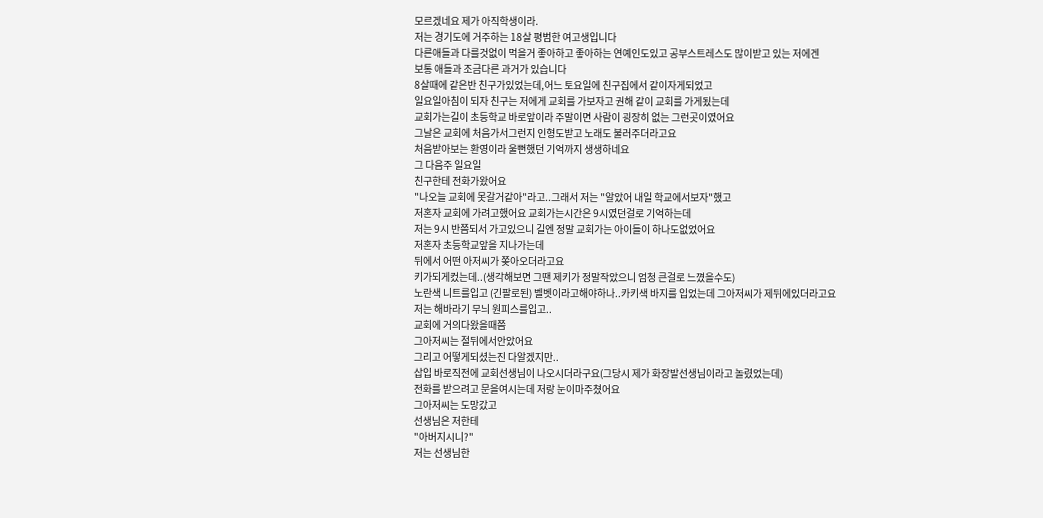모르겠네요 제가 아직학생이라.
저는 경기도에 거주하는 18살 평범한 여고생입니다
다른애들과 다를것없이 먹을거 좋아하고 좋아하는 연예인도있고 공부스트레스도 많이받고 있는 저에겐
보통 애들과 조금다른 과거가 있습니다
8살때에 같은반 친구가있었는데,어느 토요일에 친구집에서 같이자게되었고
일요일아침이 되자 친구는 저에게 교회를 가보자고 권해 같이 교회를 가게됬는데
교회가는길이 초등학교 바로앞이라 주말이면 사람이 굉장히 없는 그런곳이였어요
그날은 교회에 처음가서그런지 인형도받고 노래도 불러주더라고요
처음받아보는 환영이라 울뻔했던 기억까지 생생하네요
그 다음주 일요일
친구한테 전화가왔어요
"나오늘 교회에 못갈거같아"라고..그래서 저는 "알았어 내일 학교에서보자"했고
저혼자 교회에 가려고했어요 교회가는시간은 9시였던걸로 기억하는데
저는 9시 반쯤되서 가고있으니 길엔 정말 교회가는 아이들이 하나도없었어요
저혼자 초등학교앞을 지나가는데
뒤에서 어떤 아저씨가 쫒아오더라고요
키가되게컸는데..(생각해보면 그땐 제키가 정말작았으니 엄청 큰걸로 느꼈을수도)
노란색 니트를입고 (긴팔로된) 벨벳이라고해야하나..카키색 바지를 입었는데 그아저씨가 제뒤에있더라고요
저는 해바라기 무늬 원피스를입고..
교회에 거의다왔을때쯤
그아저씨는 절뒤에서안았어요
그리고 어떻게되셨는진 다알겠지만..
삽입 바로직전에 교회선생님이 나오시더라구요(그당시 제가 화장발선생님이라고 놀렸었는데)
전화를 받으려고 문을여시는데 저랑 눈이마주쳤어요
그아저씨는 도망갔고
선생님은 저한테
"아버지시니?"
저는 선생님한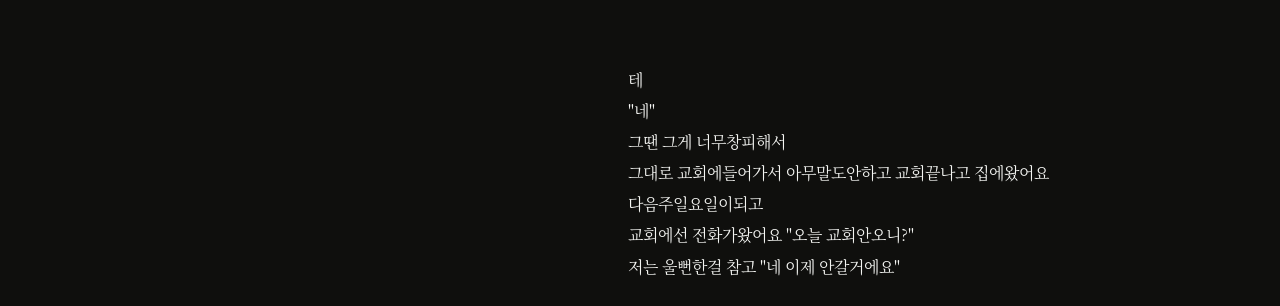테
"네"
그땐 그게 너무창피해서
그대로 교회에들어가서 아무말도안하고 교회끝나고 집에왔어요
다음주일요일이되고
교회에선 전화가왔어요 "오늘 교회안오니?"
저는 울뻔한걸 참고 "네 이제 안갈거에요"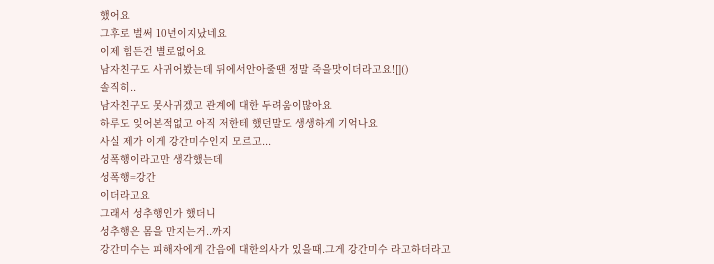했어요
그후로 벌써 10년이지났네요
이제 힘든건 별로없어요
남자친구도 사귀어봤는데 뒤에서안아줄땐 정말 죽을맛이더라고요![]()
솔직히..
남자친구도 못사귀겠고 관계에 대한 두려움이많아요
하루도 잊어본적없고 아직 저한테 했던말도 생생하게 기억나요
사실 제가 이게 강간미수인지 모르고...
성폭행이라고만 생각했는데
성폭행=강간
이더라고요
그래서 성추행인가 했더니
성추행은 몸을 만지는거..까지
강간미수는 피해자에게 간음에 대한의사가 있을때.그게 강간미수 라고하더라고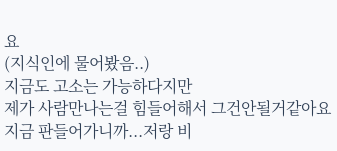요
(지식인에 물어봤음..)
지금도 고소는 가능하다지만
제가 사람만나는걸 힘들어해서 그건안될거같아요
지금 판들어가니까...저랑 비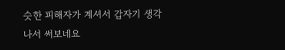슷한 피해자가 계셔서 갑자기 생각나서 써보네요